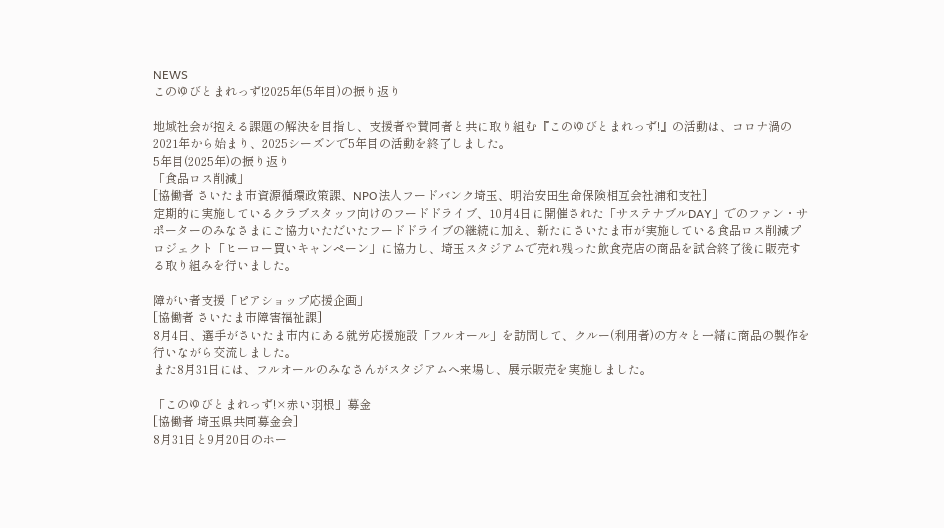NEWS
このゆびとまれっず!2025年(5年目)の振り返り

地域社会が抱える課題の解決を目指し、支援者や賛同者と共に取り組む『このゆびとまれっず!』の活動は、コロナ渦の2021年から始まり、2025シーズンで5年目の活動を終了しました。
5年目(2025年)の振り返り
「食品ロス削減」
[協働者 さいたま市資源循環政策課、NPO法人フードバンク埼玉、明治安田生命保険相互会社浦和支社]
定期的に実施しているクラブスタッフ向けのフードドライブ、10月4日に開催された「サステナブルDAY」でのファン・サポーターのみなさまにご協力いただいたフードドライブの継続に加え、新たにさいたま市が実施している食品ロス削減プロジェクト「ヒーロー買いキャンペーン」に協力し、埼玉スタジアムで売れ残った飲食売店の商品を試合終了後に販売する取り組みを行いました。

障がい者支援「ピアショップ応援企画」
[協働者 さいたま市障害福祉課]
8月4日、選手がさいたま市内にある就労応援施設「フルオール」を訪問して、クルー(利用者)の方々と一緒に商品の製作を行いながら交流しました。
また8月31日には、フルオールのみなさんがスタジアムへ来場し、展示販売を実施しました。

「このゆびとまれっず!×赤い羽根」募金
[協働者 埼玉県共同募金会]
8月31日と9月20日のホー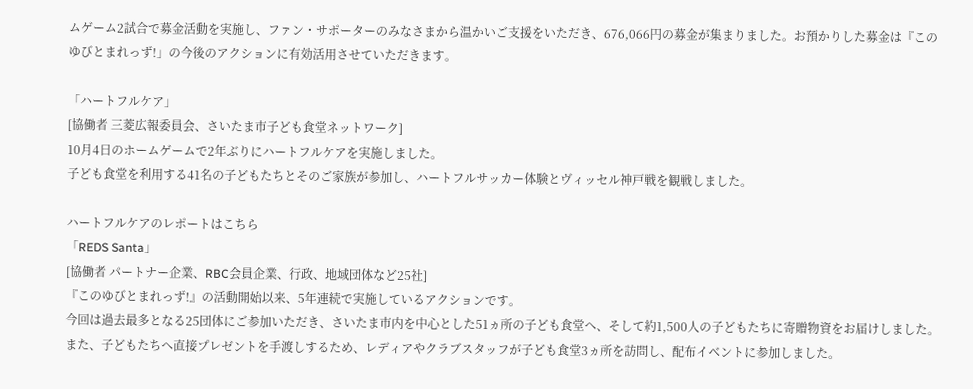ムゲーム2試合で募金活動を実施し、ファン・サポーターのみなさまから温かいご支援をいただき、676,066円の募金が集まりました。お預かりした募金は『このゆびとまれっず!」の今後のアクションに有効活用させていただきます。

「ハートフルケア」
[協働者 三菱広報委員会、さいたま市子ども食堂ネットワーク]
10月4日のホームゲームで2年ぶりにハートフルケアを実施しました。
子ども食堂を利用する41名の子どもたちとそのご家族が参加し、ハートフルサッカー体験とヴィッセル神戸戦を観戦しました。

ハートフルケアのレポートはこちら
「REDS Santa」
[協働者 パートナー企業、RBC会員企業、行政、地域団体など25社]
『このゆびとまれっず!』の活動開始以来、5年連続で実施しているアクションです。
今回は過去最多となる25団体にご参加いただき、さいたま市内を中心とした51ヵ所の子ども食堂へ、そして約1,500人の子どもたちに寄贈物資をお届けしました。
また、子どもたちへ直接プレゼントを手渡しするため、レディアやクラブスタッフが子ども食堂3ヵ所を訪問し、配布イベントに参加しました。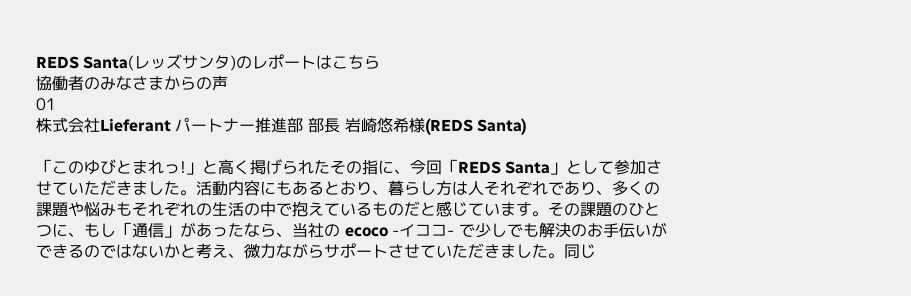REDS Santa(レッズサンタ)のレポートはこちら
協働者のみなさまからの声
01
株式会社Lieferant パートナー推進部 部長 岩崎悠希様(REDS Santa)

「このゆびとまれっ!」と高く掲げられたその指に、今回「REDS Santa」として参加させていただきました。活動内容にもあるとおり、暮らし方は人それぞれであり、多くの課題や悩みもそれぞれの生活の中で抱えているものだと感じています。その課題のひとつに、もし「通信」があったなら、当社の ecoco -イココ- で少しでも解決のお手伝いができるのではないかと考え、微力ながらサポートさせていただきました。同じ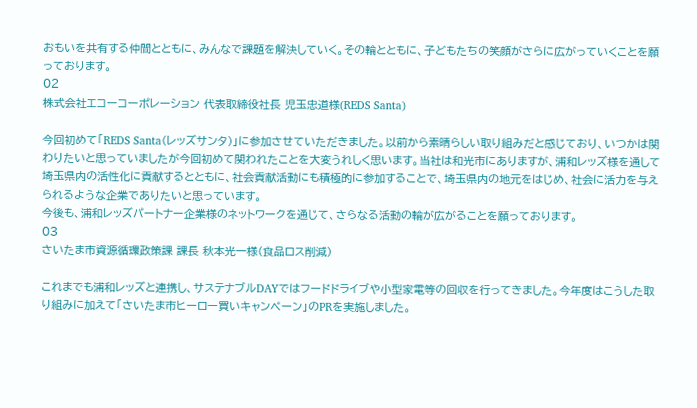おもいを共有する仲間とともに、みんなで課題を解決していく。その輪とともに、子どもたちの笑顔がさらに広がっていくことを願っております。
02
株式会社エコーコーポレーション 代表取締役社長 児玉忠道様(REDS Santa)

今回初めて「REDS Santa(レッズサンタ)」に参加させていただきました。以前から素晴らしい取り組みだと感じており、いつかは関わりたいと思っていましたが今回初めて関われたことを大変うれしく思います。当社は和光市にありますが、浦和レッズ様を通して埼玉県内の活性化に貢献するとともに、社会貢献活動にも積極的に参加することで、埼玉県内の地元をはじめ、社会に活力を与えられるような企業でありたいと思っています。
今後も、浦和レッズパートナー企業様のネットワークを通じて、さらなる活動の輪が広がることを願っております。
03
さいたま市資源循環政策課 課長 秋本光一様(食品ロス削減)

これまでも浦和レッズと連携し、サステナブルDAYではフードドライブや小型家電等の回収を行ってきました。今年度はこうした取り組みに加えて「さいたま市ヒーロー買いキャンペーン」のPRを実施しました。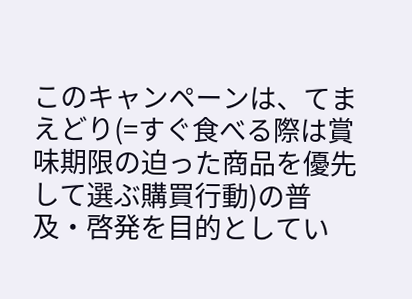このキャンペーンは、てまえどり(=すぐ食べる際は賞味期限の迫った商品を優先して選ぶ購買行動)の普及・啓発を目的としてい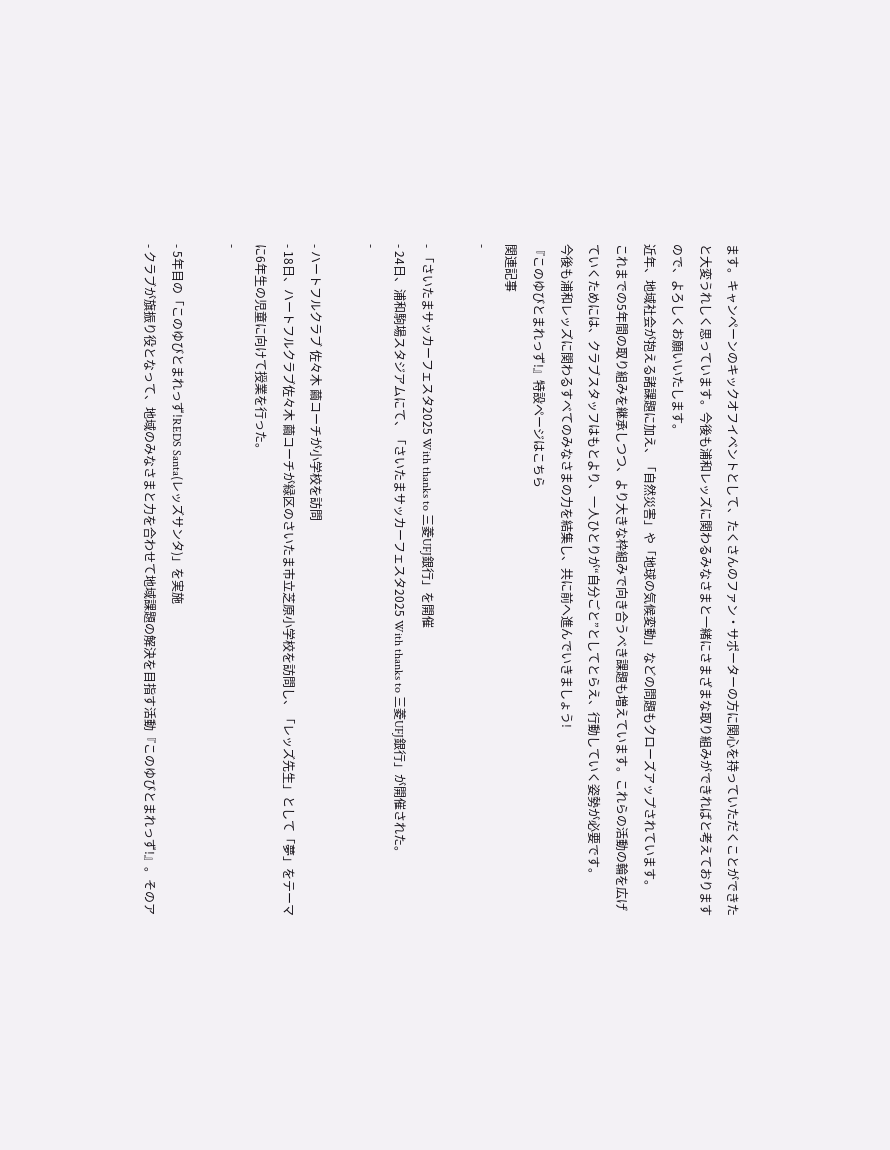ます。キャンペーンのキックオフイベントとして、たくさんのファン・サポーターの方に関心を持っていただくことができたと大変うれしく思っています。今後も浦和レッズに関わるみなさまと一緒にさまざまな取り組みができればと考えておりますので、よろしくお願いいたします。
近年、地域社会が抱える諸課題に加え、「自然災害」や「地球の気候変動」などの問題もクローズアップされています。
これまでの5年間の取り組みを継承しつつ、より大きな枠組みで向き合うべき課題も増えています。これらの活動の輪を広げていくためには、クラブスタッフはもとより、一人ひとりが“自分ごと”としてとらえ、行動していく姿勢が必要です。
今後も浦和レッズに関わるすべてのみなさまの力を結集し、共に前へ進んでいきましょう!
『このゆびとまれっず!』特設ページはこちら
関連記事
-

- 「さいたまサッカーフェスタ2025 With thanks to 三菱UFJ銀行」を開催
- 24日、浦和駒場スタジアムにて、「さいたまサッカーフェスタ2025 With thanks to 三菱UFJ銀行」が開催された。
-

- ハートフルクラブ 佐々木 繭コーチが小学校を訪問
- 18日、ハートフルクラブ佐々木 繭コーチが緑区のさいたま市立芝原小学校を訪問し、「レッズ先生」として「夢」をテーマに6年生の児童に向けて授業を行った。
-

- 5年目の「このゆびとまれっず!REDS Santa(レッズサンタ)」を実施
- クラブが旗振り役となって、地域のみなさまと力を合わせて地域課題の解決を目指す活動『このゆびとまれっず!』。そのア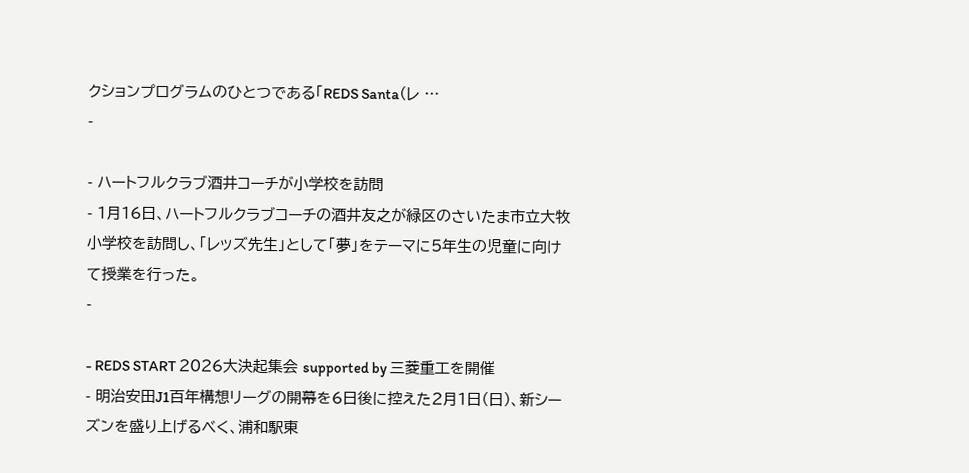クションプログラムのひとつである「REDS Santa(レ …
-

- ハートフルクラブ酒井コーチが小学校を訪問
- 1月16日、ハートフルクラブコーチの酒井友之が緑区のさいたま市立大牧小学校を訪問し、「レッズ先生」として「夢」をテーマに5年生の児童に向けて授業を行った。
-

- REDS START 2026大決起集会 supported by 三菱重工を開催
- 明治安田J1百年構想リーグの開幕を6日後に控えた2月1日(日)、新シーズンを盛り上げるべく、浦和駅東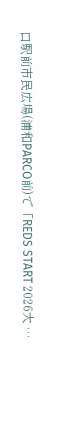口駅前市民広場(浦和PARCO前)で「REDS START 2026大 …